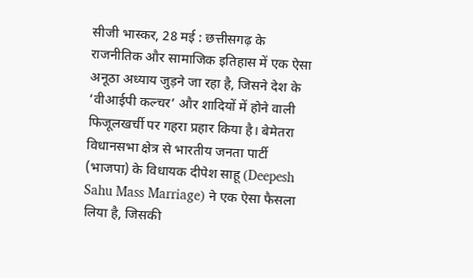सीजी भास्कर, 28 मई : छत्तीसगढ़ के राजनीतिक और सामाजिक इतिहास में एक ऐसा अनूठा अध्याय जुड़ने जा रहा है, जिसने देश के ‘वीआईपी कल्चर’ और शादियों में होने वाली फिजूलखर्ची पर गहरा प्रहार किया है। बेमेतरा विधानसभा क्षेत्र से भारतीय जनता पार्टी (भाजपा) के विधायक दीपेश साहू (Deepesh Sahu Mass Marriage) ने एक ऐसा फैसला लिया है, जिसकी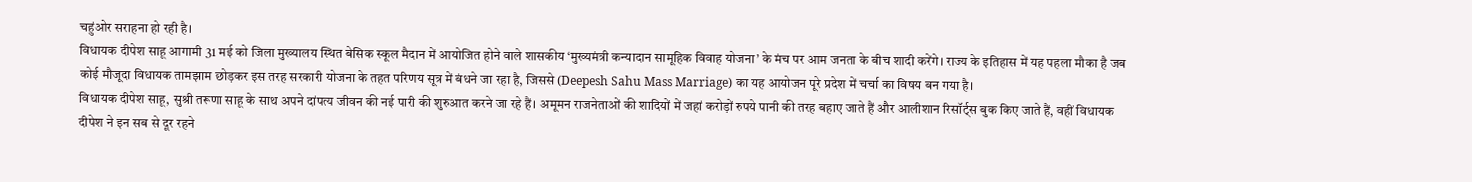चहुंओर सराहना हो रही है।
विधायक दीपेश साहू आगामी 31 मई को जिला मुख्यालय स्थित बेसिक स्कूल मैदान में आयोजित होने वाले शासकीय ‘मुख्यमंत्री कन्यादान सामूहिक विवाह योजना’ के मंच पर आम जनता के बीच शादी करेंगे। राज्य के इतिहास में यह पहला मौका है जब कोई मौजूदा विधायक तामझाम छोड़कर इस तरह सरकारी योजना के तहत परिणय सूत्र में बंधने जा रहा है, जिससे (Deepesh Sahu Mass Marriage) का यह आयोजन पूरे प्रदेश में चर्चा का विषय बन गया है।
विधायक दीपेश साहू, सुश्री तरूणा साहू के साथ अपने दांपत्य जीवन की नई पारी की शुरुआत करने जा रहे हैं। अमूमन राजनेताओं की शादियों में जहां करोड़ों रुपये पानी की तरह बहाए जाते हैं और आलीशान रिसॉर्ट्स बुक किए जाते हैं, वहीं विधायक दीपेश ने इन सब से दूर रहने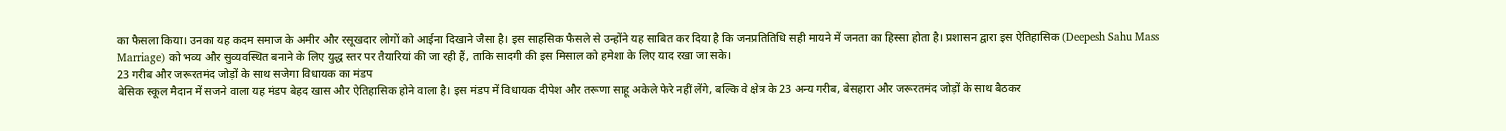का फैसला किया। उनका यह कदम समाज के अमीर और रसूखदार लोगों को आईना दिखाने जैसा है। इस साहसिक फैसले से उन्होंने यह साबित कर दिया है कि जनप्रतितिधि सही मायने में जनता का हिस्सा होता है। प्रशासन द्वारा इस ऐतिहासिक (Deepesh Sahu Mass Marriage) को भव्य और सुव्यवस्थित बनाने के लिए युद्ध स्तर पर तैयारियां की जा रही हैं, ताकि सादगी की इस मिसाल को हमेशा के लिए याद रखा जा सके।
23 गरीब और जरूरतमंद जोड़ों के साथ सजेगा विधायक का मंडप
बेसिक स्कूल मैदान में सजने वाला यह मंडप बेहद खास और ऐतिहासिक होने वाला है। इस मंडप में विधायक दीपेश और तरूणा साहू अकेले फेरे नहीं लेंगे, बल्कि वे क्षेत्र के 23 अन्य गरीब, बेसहारा और जरूरतमंद जोड़ों के साथ बैठकर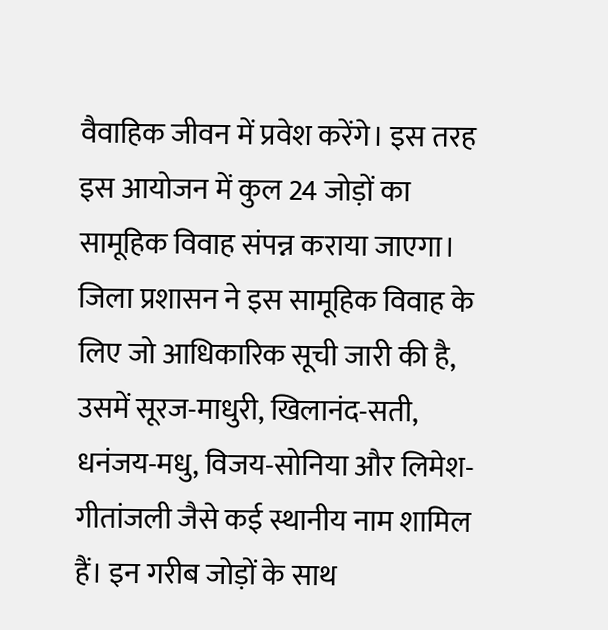वैवाहिक जीवन में प्रवेश करेंगे। इस तरह इस आयोजन में कुल 24 जोड़ों का सामूहिक विवाह संपन्न कराया जाएगा। जिला प्रशासन ने इस सामूहिक विवाह के लिए जो आधिकारिक सूची जारी की है, उसमें सूरज-माधुरी, खिलानंद-सती, धनंजय-मधु, विजय-सोनिया और लिमेश-गीतांजली जैसे कई स्थानीय नाम शामिल हैं। इन गरीब जोड़ों के साथ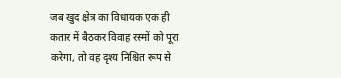जब खुद क्षेत्र का विधायक एक ही कतार में बैठकर विवाह रस्मों को पूरा करेगा, तो वह दृश्य निश्चित रूप से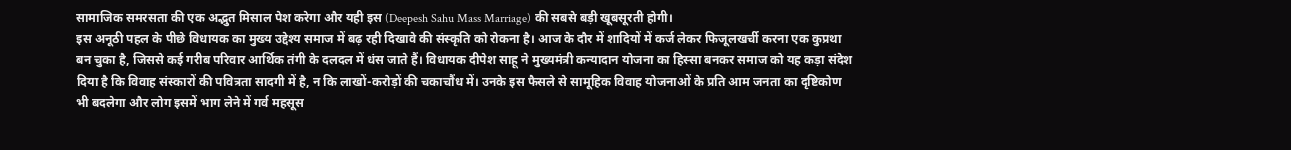सामाजिक समरसता की एक अद्भुत मिसाल पेश करेगा और यही इस (Deepesh Sahu Mass Marriage) की सबसे बड़ी खूबसूरती होगी।
इस अनूठी पहल के पीछे विधायक का मुख्य उद्देश्य समाज में बढ़ रही दिखावे की संस्कृति को रोकना है। आज के दौर में शादियों में कर्ज लेकर फिजूलखर्ची करना एक कुप्रथा बन चुका है, जिससे कई गरीब परिवार आर्थिक तंगी के दलदल में धंस जाते हैं। विधायक दीपेश साहू ने मुख्यमंत्री कन्यादान योजना का हिस्सा बनकर समाज को यह कड़ा संदेश दिया है कि विवाह संस्कारों की पवित्रता सादगी में है, न कि लाखों-करोड़ों की चकाचौंध में। उनके इस फैसले से सामूहिक विवाह योजनाओं के प्रति आम जनता का दृष्टिकोण भी बदलेगा और लोग इसमें भाग लेने में गर्व महसूस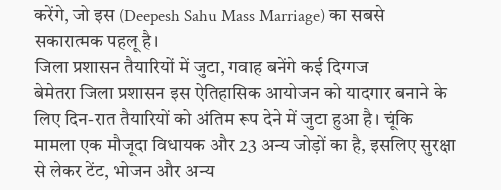करेंगे, जो इस (Deepesh Sahu Mass Marriage) का सबसे सकारात्मक पहलू है।
जिला प्रशासन तैयारियों में जुटा, गवाह बनेंगे कई दिग्गज
बेमेतरा जिला प्रशासन इस ऐतिहासिक आयोजन को यादगार बनाने के लिए दिन-रात तैयारियों को अंतिम रूप देने में जुटा हुआ है। चूंकि मामला एक मौजूदा विधायक और 23 अन्य जोड़ों का है, इसलिए सुरक्षा से लेकर टेंट, भोजन और अन्य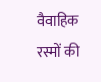वैवाहिक रस्मों की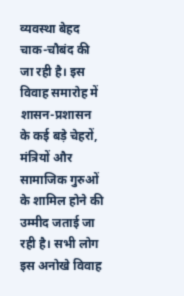व्यवस्था बेहद चाक-चौबंद की जा रही है। इस विवाह समारोह में शासन-प्रशासन के कई बड़े चेहरों, मंत्रियों और सामाजिक गुरुओं के शामिल होने की उम्मीद जताई जा रही है। सभी लोग इस अनोखे विवाह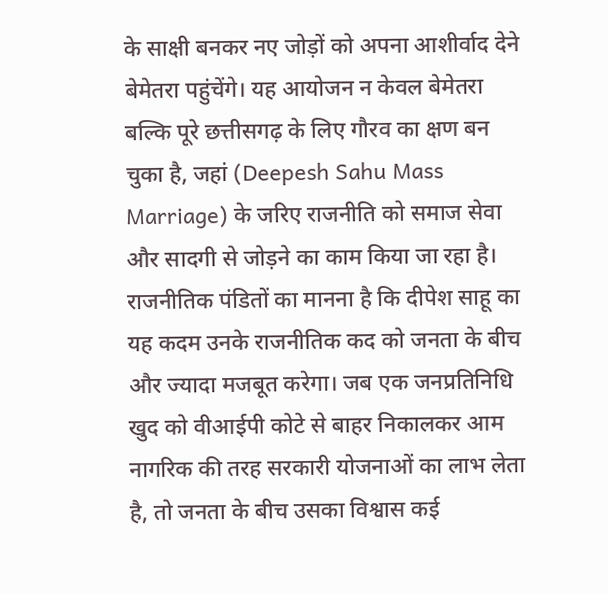के साक्षी बनकर नए जोड़ों को अपना आशीर्वाद देने बेमेतरा पहुंचेंगे। यह आयोजन न केवल बेमेतरा बल्कि पूरे छत्तीसगढ़ के लिए गौरव का क्षण बन चुका है, जहां (Deepesh Sahu Mass Marriage) के जरिए राजनीति को समाज सेवा और सादगी से जोड़ने का काम किया जा रहा है।
राजनीतिक पंडितों का मानना है कि दीपेश साहू का यह कदम उनके राजनीतिक कद को जनता के बीच और ज्यादा मजबूत करेगा। जब एक जनप्रतिनिधि खुद को वीआईपी कोटे से बाहर निकालकर आम नागरिक की तरह सरकारी योजनाओं का लाभ लेता है, तो जनता के बीच उसका विश्वास कई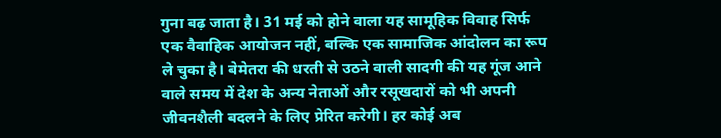गुना बढ़ जाता है। 31 मई को होने वाला यह सामूहिक विवाह सिर्फ एक वैवाहिक आयोजन नहीं, बल्कि एक सामाजिक आंदोलन का रूप ले चुका है। बेमेतरा की धरती से उठने वाली सादगी की यह गूंज आने वाले समय में देश के अन्य नेताओं और रसूखदारों को भी अपनी जीवनशैली बदलने के लिए प्रेरित करेगी। हर कोई अब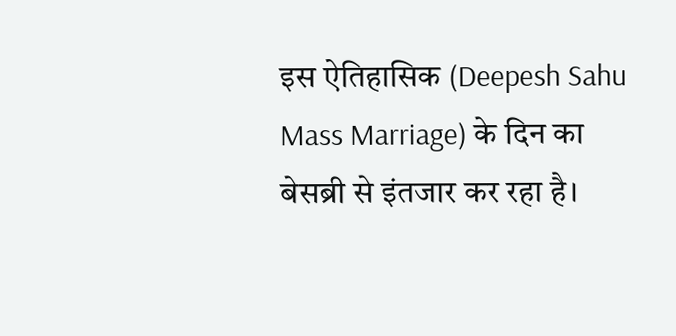इस ऐतिहासिक (Deepesh Sahu Mass Marriage) के दिन का बेसब्री से इंतजार कर रहा है।